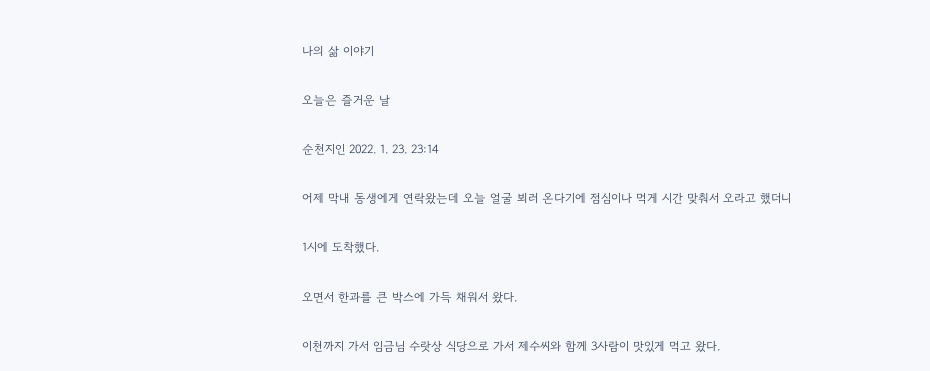나의 삶 이야기

오늘은 즐거운 날

순천지인 2022. 1. 23. 23:14

어제 막내 동생에게 연락왔는데 오늘 얼굴 뵈러 온다기에 점심이나 먹게 시간 맞춰서 오라고 했더니

1시에 도착했다.

오면서 한과를 큰 박스에 가득 채워서 왔다.

이천까지 가서 임금님 수랏상 식당으로 가서 제수씨와 함께 3사람이 맛있게 먹고 왔다.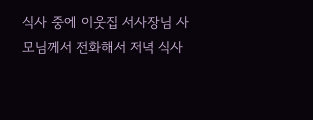식사 중에 이웃집 서사장님 사모님께서 전화해서 저녁 식사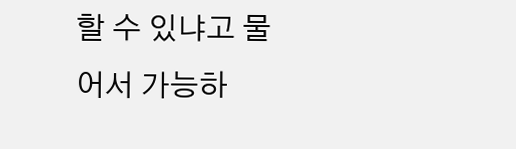할 수 있냐고 물어서 가능하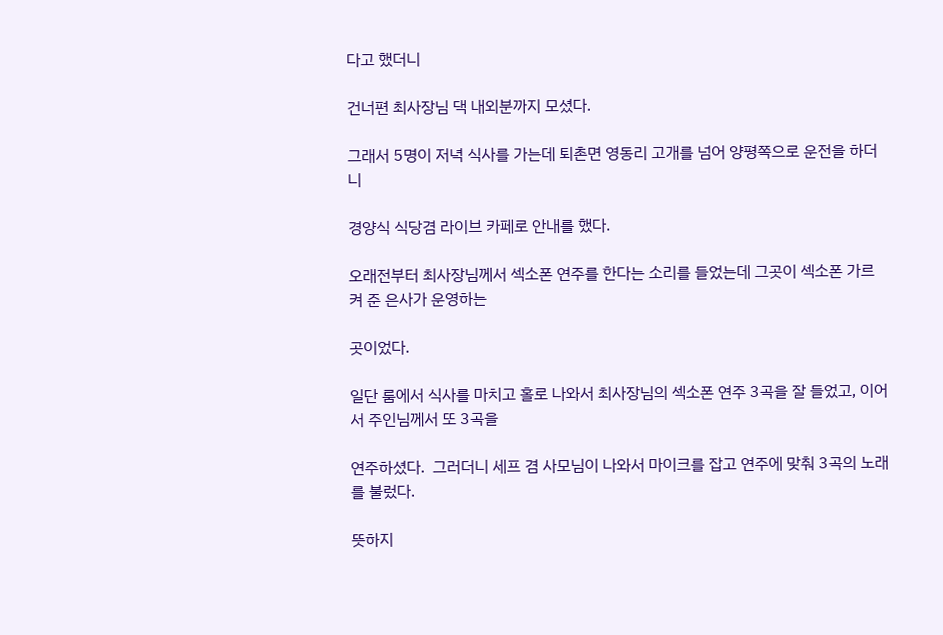다고 했더니

건너편 최사장님 댁 내외분까지 모셨다.

그래서 5명이 저녁 식사를 가는데 퇴촌면 영동리 고개를 넘어 양평쪽으로 운전을 하더니

경양식 식당겸 라이브 카페로 안내를 했다.

오래전부터 최사장님께서 섹소폰 연주를 한다는 소리를 들었는데 그곳이 섹소폰 가르켜 준 은사가 운영하는

곳이었다.

일단 룸에서 식사를 마치고 홀로 나와서 최사장님의 섹소폰 연주 3곡을 잘 들었고, 이어서 주인님께서 또 3곡을

연주하셨다.  그러더니 세프 겸 사모님이 나와서 마이크를 잡고 연주에 맞춰 3곡의 노래를 불렀다.

뜻하지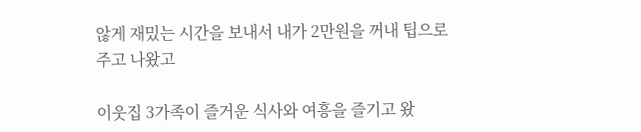않게 재밌는 시간을 보내서 내가 2만원을 꺼내 팁으로 주고 나왔고

이웃집 3가족이 즐거운 식사와 여흥을 즐기고 왔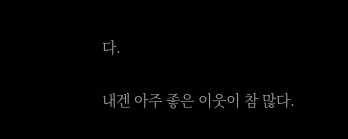다.

내겐 아주 좋은 이웃이 참 많다.